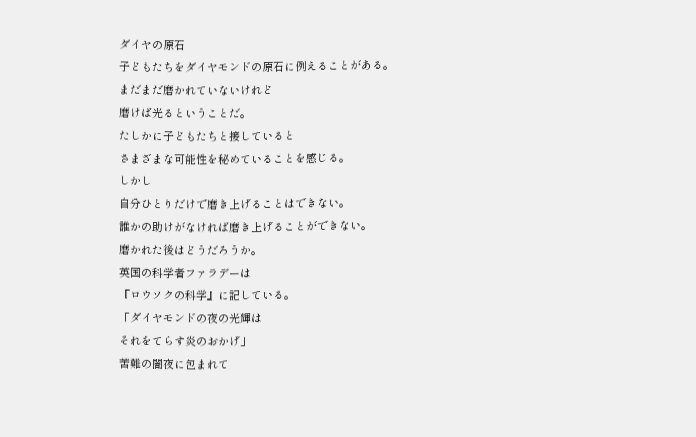ダイヤの原石
子どもたちをダイヤモンドの原石に例えることがある。
まだまだ磨かれていないけれど
磨けば光るということだ。
たしかに子どもたちと接していると
さまざまな可能性を秘めていることを感じる。
しかし
自分ひとりだけで磨き上げることはできない。
誰かの助けがなければ磨き上げることができない。
磨かれた後はどうだろうか。
英国の科学者ファラデーは
『ロウソクの科学』に記している。
「ダイヤモンドの夜の光輝は
それをてらす炎のおかげ」
苦難の闇夜に包まれて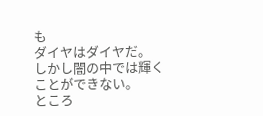も
ダイヤはダイヤだ。
しかし闇の中では輝くことができない。
ところ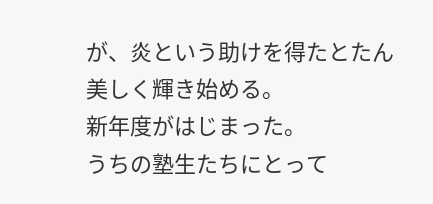が、炎という助けを得たとたん
美しく輝き始める。
新年度がはじまった。
うちの塾生たちにとって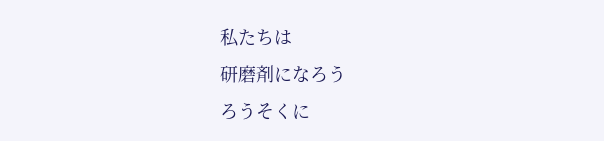私たちは
研磨剤になろう
ろうそくに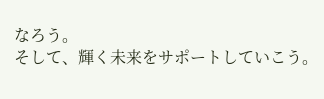なろう。
そして、輝く未来をサポートしていこう。